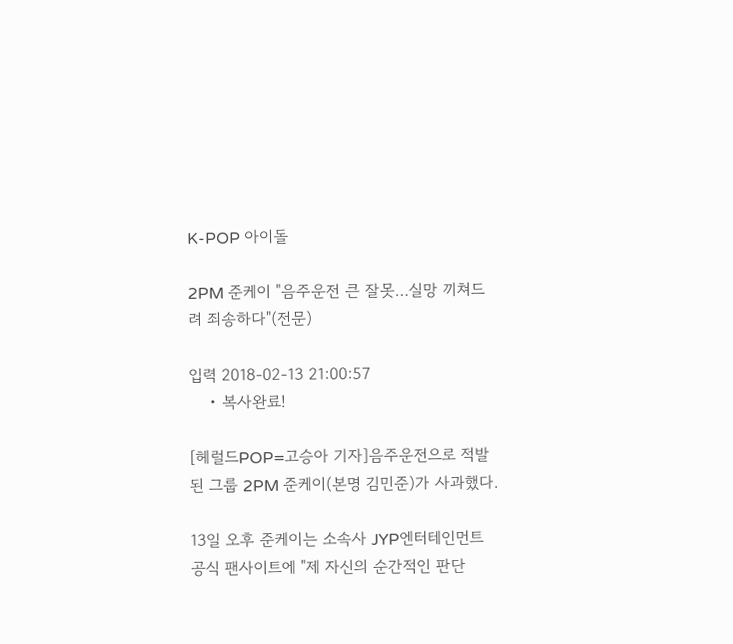K-POP 아이돌

2PM 준케이 "음주운전 큰 잘못…실망 끼쳐드려 죄송하다"(전문)

입력 2018-02-13 21:00:57
    • 복사완료!

[헤럴드POP=고승아 기자]음주운전으로 적발된 그룹 2PM 준케이(본명 김민준)가 사과했다.

13일 오후 준케이는 소속사 JYP엔터테인먼트 공식 팬사이트에 "제 자신의 순간적인 판단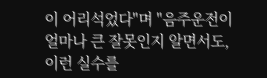이 어리석었다"며 "음주운전이 얼마나 큰 잘못인지 알면서도, 이런 실수를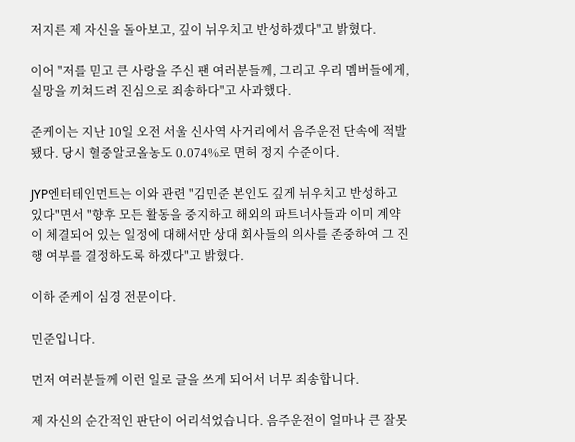저지른 제 자신을 돌아보고, 깊이 뉘우치고 반성하겠다"고 밝혔다.

이어 "저를 믿고 큰 사랑을 주신 팬 여러분들께, 그리고 우리 멤버들에게, 실망을 끼쳐드려 진심으로 죄송하다"고 사과했다.

준케이는 지난 10일 오전 서울 신사역 사거리에서 음주운전 단속에 적발됐다. 당시 혈중알코올농도 0.074%로 면허 정지 수준이다.

JYP엔터테인먼트는 이와 관련 "김민준 본인도 깊게 뉘우치고 반성하고 있다"면서 "향후 모든 활동을 중지하고 해외의 파트너사들과 이미 계약이 체결되어 있는 일정에 대해서만 상대 회사들의 의사를 존중하여 그 진행 여부를 결정하도록 하겠다"고 밝혔다.

이하 준케이 심경 전문이다.

민준입니다.

먼저 여러분들께 이런 일로 글을 쓰게 되어서 너무 죄송합니다.

제 자신의 순간적인 판단이 어리석었습니다. 음주운전이 얼마나 큰 잘못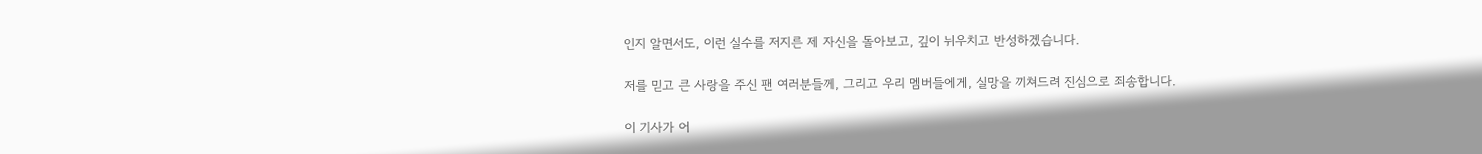인지 알면서도, 이런 실수를 저지른 제 자신을 돌아보고, 깊이 뉘우치고 반성하겠습니다.

저를 믿고 큰 사랑을 주신 팬 여러분들께, 그리고 우리 멤버들에게, 실망을 끼쳐드려 진심으로 죄송합니다.

이 기사가 어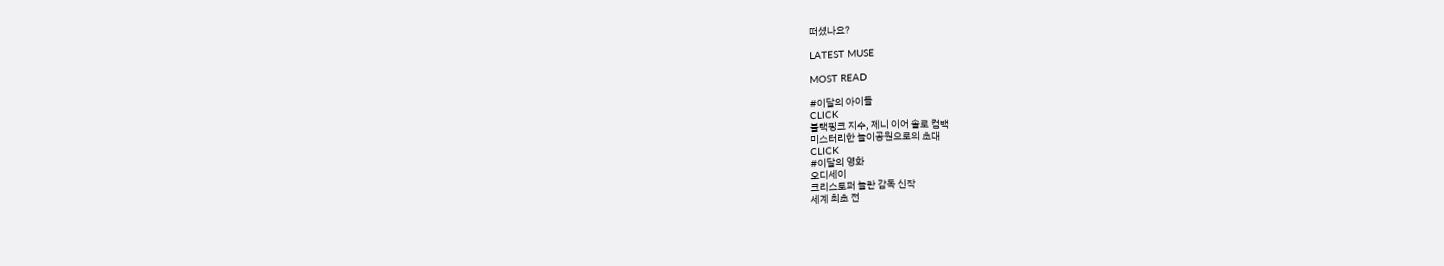떠셨나요?

LATEST MUSE

MOST READ

#이달의 아이돌
CLICK
블랙핑크 지수, 제니 이어 솔로 컴백
미스터리한 놀이공원으로의 초대
CLICK
#이달의 영화
오디세이
크리스토퍼 놀란 감독 신작
세계 최초 전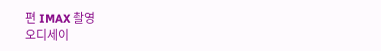편 IMAX 촬영
오디세이